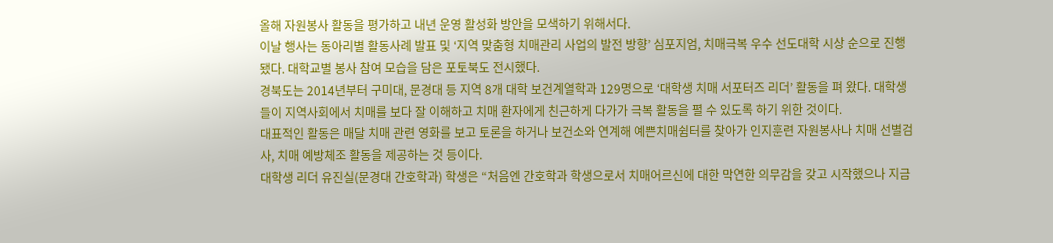올해 자원봉사 활동을 평가하고 내년 운영 활성화 방안을 모색하기 위해서다.
이날 행사는 동아리별 활동사례 발표 및 ‘지역 맞춤형 치매관리 사업의 발전 방향’ 심포지엄, 치매극복 우수 선도대학 시상 순으로 진행됐다. 대학교별 봉사 참여 모습을 담은 포토북도 전시했다.
경북도는 2014년부터 구미대, 문경대 등 지역 8개 대학 보건계열학과 129명으로 ‘대학생 치매 서포터즈 리더’ 활동을 펴 왔다. 대학생들이 지역사회에서 치매를 보다 잘 이해하고 치매 환자에게 친근하게 다가가 극복 활동을 펼 수 있도록 하기 위한 것이다.
대표적인 활동은 매달 치매 관련 영화를 보고 토론을 하거나 보건소와 연계해 예쁜치매쉼터를 찾아가 인지훈련 자원봉사나 치매 선별검사, 치매 예방체조 활동을 제공하는 것 등이다.
대학생 리더 유진실(문경대 간호학과) 학생은 “처음엔 간호학과 학생으로서 치매어르신에 대한 막연한 의무감을 갖고 시작했으나 지금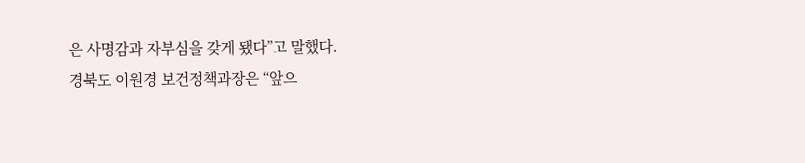은 사명감과 자부심을 갖게 됐다”고 말했다.
경북도 이원경 보건정책과장은 “앞으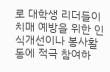로 대학생 리더들이 치매 예방을 위한 인식개선이나 봉사활동에 적극 참여하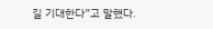길 기대한다”고 말했다.